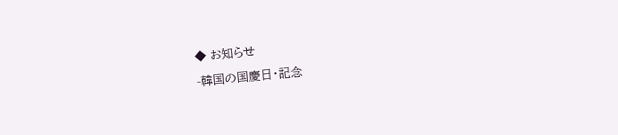◆ お知らせ
-韓国の国慶日・記念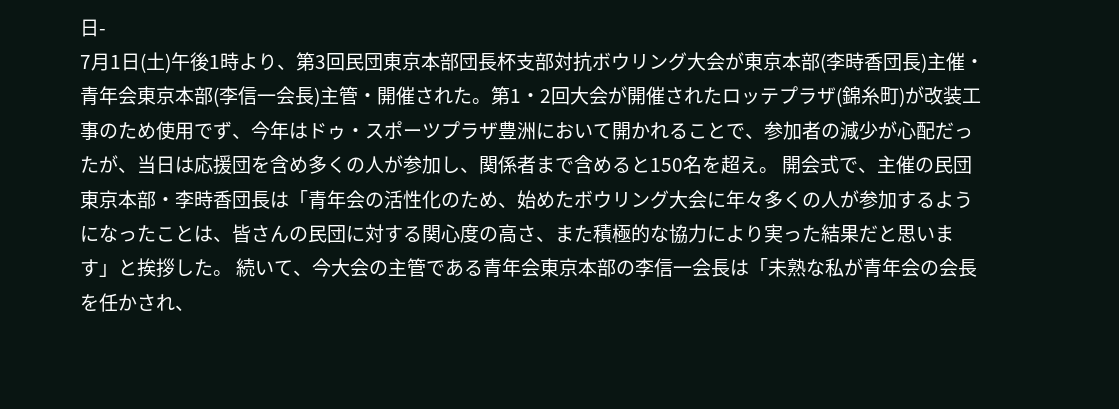日-
7月1日(土)午後1時より、第3回民団東京本部団長杯支部対抗ボウリング大会が東京本部(李時香団長)主催・青年会東京本部(李信一会長)主管・開催された。第1・2回大会が開催されたロッテプラザ(錦糸町)が改装工事のため使用でず、今年はドゥ・スポーツプラザ豊洲において開かれることで、参加者の減少が心配だったが、当日は応援団を含め多くの人が参加し、関係者まで含めると150名を超え。 開会式で、主催の民団東京本部・李時香団長は「青年会の活性化のため、始めたボウリング大会に年々多くの人が参加するようになったことは、皆さんの民団に対する関心度の高さ、また積極的な協力により実った結果だと思います」と挨拶した。 続いて、今大会の主管である青年会東京本部の李信一会長は「未熟な私が青年会の会長を任かされ、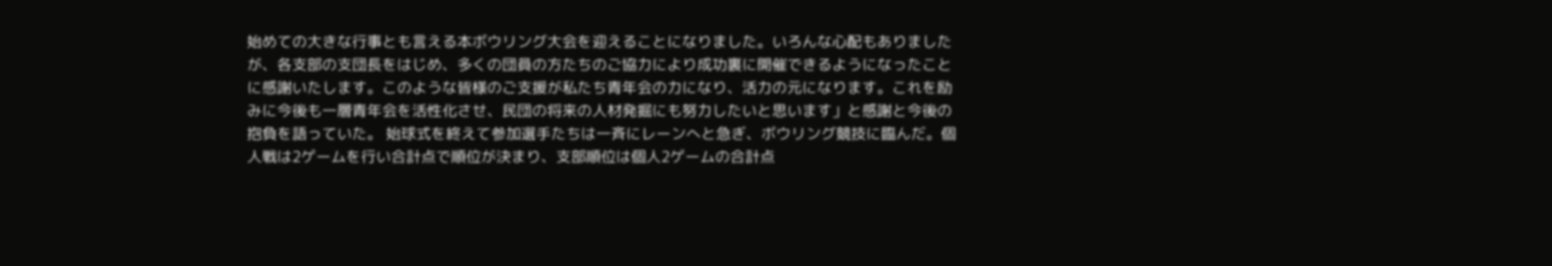始めての大きな行事とも言える本ボウリング大会を迎えることになりました。いろんな心配もありましたが、各支部の支団長をはじめ、多くの団員の方たちのご協力により成功裏に開催できるようになったことに感謝いたします。このような皆様のご支援が私たち青年会の力になり、活力の元になります。これを励みに今後も一層青年会を活性化させ、民団の将来の人材発掘にも努力したいと思います」と感謝と今後の抱負を語っていた。 始球式を終えて参加選手たちは一斉にレーンへと急ぎ、ボウリング競技に臨んだ。個人戦は2ゲームを行い合計点で順位が決まり、支部順位は個人2ゲームの合計点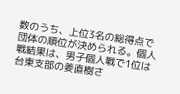数のうち、上位3名の総得点で団体の順位が決められる。個人戦結果は、男子個人戦で1位は台東支部の姜直樹さ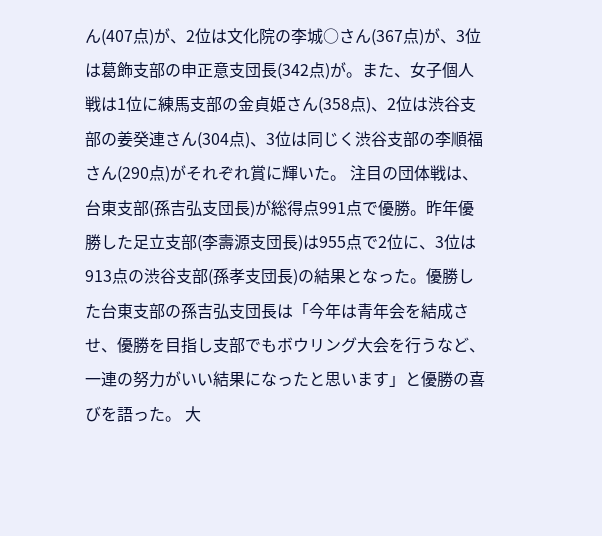ん(407点)が、2位は文化院の李城○さん(367点)が、3位は葛飾支部の申正意支団長(342点)が。また、女子個人戦は1位に練馬支部の金貞姫さん(358点)、2位は渋谷支部の姜癸連さん(304点)、3位は同じく渋谷支部の李順福さん(290点)がそれぞれ賞に輝いた。 注目の団体戦は、台東支部(孫吉弘支団長)が総得点991点で優勝。昨年優勝した足立支部(李壽源支団長)は955点で2位に、3位は913点の渋谷支部(孫孝支団長)の結果となった。優勝した台東支部の孫吉弘支団長は「今年は青年会を結成させ、優勝を目指し支部でもボウリング大会を行うなど、一連の努力がいい結果になったと思います」と優勝の喜びを語った。 大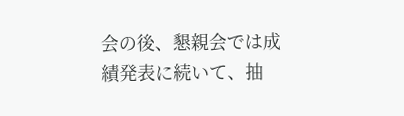会の後、懇親会では成績発表に続いて、抽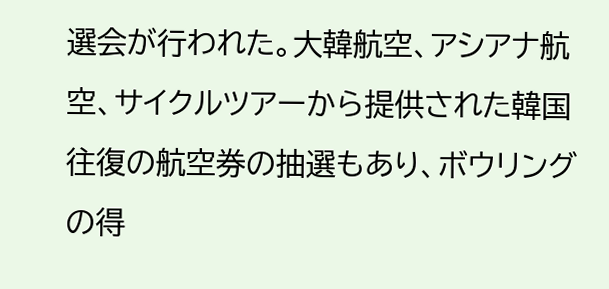選会が行われた。大韓航空、アシアナ航空、サイクルツアーから提供された韓国往復の航空券の抽選もあり、ボウリングの得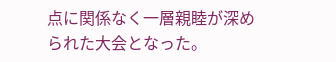点に関係なく一層親睦が深められた大会となった。